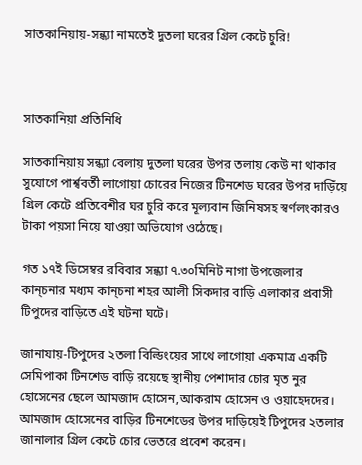সাতকানিয়ায়-সন্ধ্যা নামতেই দুতলা ঘরের গ্রিল কেটে চুরি!



সাতকানিয়া প্রতিনিধি

সাতকানিয়ায় সন্ধ্যা বেলায় দুতলা ঘরের উপর তলায় কেউ না থাকার সুযোগে পার্শ্ববর্তী লাগোয়া চোরের নিজের টিনশেড ঘরের উপর দাড়িঁয়ে গ্রিল কেটে প্রতিবেশীর ঘর চুরি করে মূল্যবান জিনিষসহ স্বর্ণলংকারও টাকা পয়সা নিয়ে যাওয়া অভিযোগ ওঠেছে।

গত ১৭ই ডিসেম্বর রবিবার সন্ধ্যা ৭.৩০মিনিট নাগা উপজেলার কান্চনার মধ্যম কান্চনা শহর আলী সিকদার বাড়ি এলাকার প্রবাসী টিপুদের বাড়িতে এই ঘটনা ঘটে।

জানাযায়-টিপুদের ২তলা বিল্ডিংয়ের সাথে লাগোয়া একমাত্র একটি সেমিপাকা টিনশেড বাড়ি রয়েছে স্থানীয় পেশাদার চোর মৃত নুর হোসেনের ছেলে আমজাদ হোসেন,আকরাম হোসেন ও ওয়াহেদদের।
আমজাদ হোসেনের বাড়ির টিনশেডের উপর দাড়িয়েই টিপুদের ২তলার জানালার গ্রিল কেটে চোর ভেতরে প্রবেশ করেন।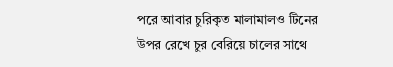পরে আবার চুরিকৃত মালামালও টিনের উপর রেখে চুর বেরিয়ে চালের সাথে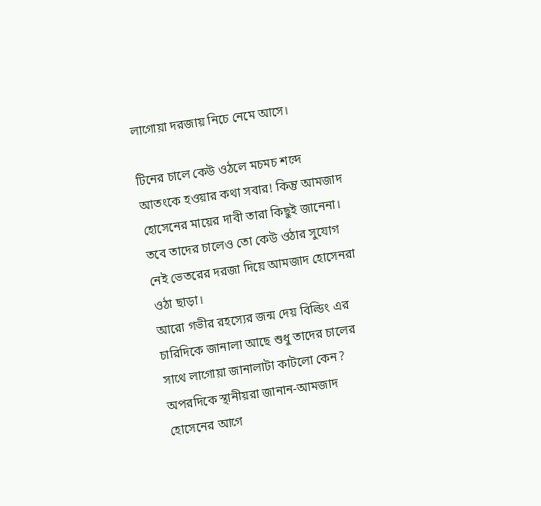লাগোয়া দরজায় নিচে নেমে আসে।

টিনের চালে কেউ ওঠলে মচমচ শব্দে আতংকে হওয়ার কথা সবার! কিন্তু আমজাদ হোসেনের মায়ের দাবী তারা কিছুই জানেনা।
তবে তাদের চালেও তো কেউ ওঠার সুযোগ নেই ভেতরের দরজা দিয়ে আমজাদ হোসেনরা ওঠা ছাড়া।
আরো গভীর রহস্যের জন্ম দেয় বিল্ডিং এর চারিদিকে জানালা আছে শুধু তাদের চালের সাথে লাগোয়া জানালাটা কাটলো কেন?
অপরদিকে স্থানীয়রা জানান-আমজাদ হোসেনের আগে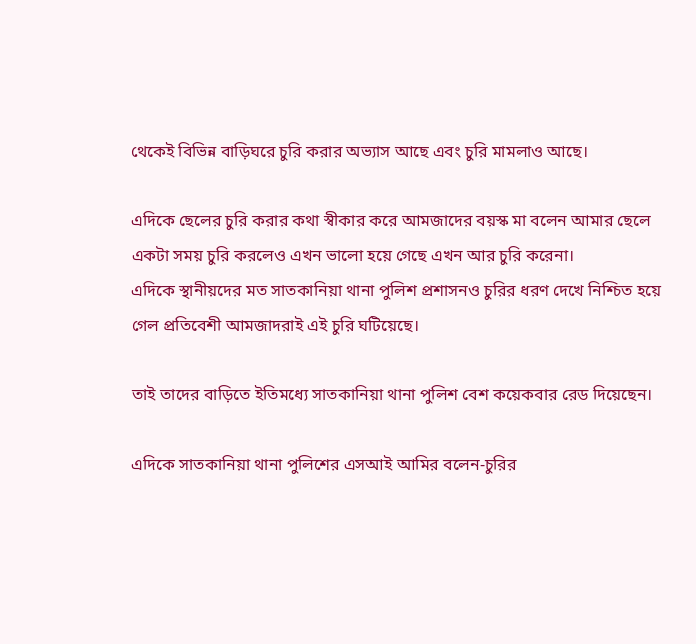থেকেই বিভিন্ন বাড়িঘরে চুরি করার অভ্যাস আছে এবং চুরি মামলাও আছে।

এদিকে ছেলের চুরি করার কথা স্বীকার করে আমজাদের বয়স্ক মা বলেন আমার ছেলে একটা সময় চুরি করলেও এখন ভালো হয়ে গেছে এখন আর চুরি করেনা।
এদিকে স্থানীয়দের মত সাতকানিয়া থানা পুলিশ প্রশাসনও চুরির ধরণ দেখে নিশ্চিত হয়ে গেল প্রতিবেশী আমজাদরাই এই চুরি ঘটিয়েছে।

তাই তাদের বাড়িতে ইতিমধ্যে সাতকানিয়া থানা পুলিশ বেশ কয়েকবার রেড দিয়েছেন।

এদিকে সাতকানিয়া থানা পুলিশের এসআই আমির বলেন-চুরির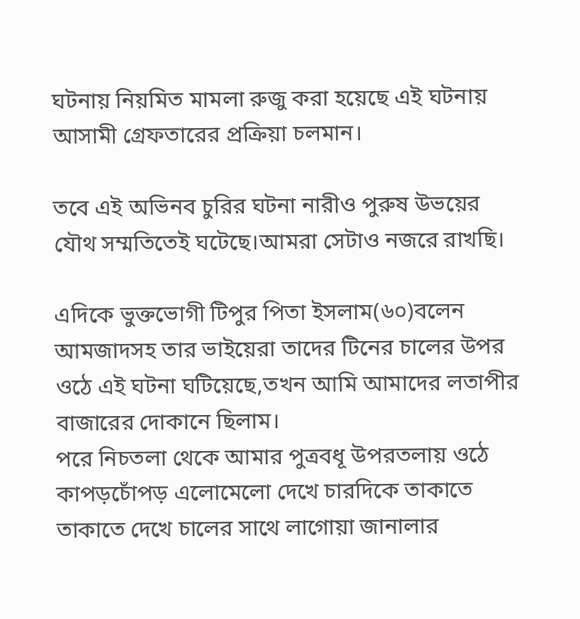ঘটনায় নিয়মিত মামলা রুজু করা হয়েছে এই ঘটনায় আসামী গ্রেফতারের প্রক্রিয়া চলমান।

তবে এই অভিনব চুরির ঘটনা নারীও পুরুষ উভয়ের যৌথ সম্মতিতেই ঘটেছে।আমরা সেটাও নজরে রাখছি।

এদিকে ভুক্তভোগী টিপুর পিতা ইসলাম(৬০)বলেন আমজাদসহ তার ভাইয়েরা তাদের টিনের চালের উপর ওঠে এই ঘটনা ঘটিয়েছে,তখন আমি আমাদের লতাপীর বাজারের দোকানে ছিলাম।
পরে নিচতলা থেকে আমার পুত্রবধূ উপরতলায় ওঠে কাপড়চোঁপড় এলোমেলো দেখে চারদিকে তাকাতে তাকাতে দেখে চালের সাথে লাগোয়া জানালার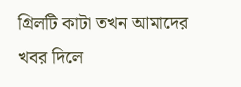গ্রিলটি কাটা তখন আমাদের খবর দিলে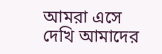আমরা এসে দেখি আমাদের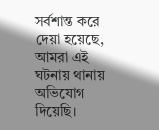সর্বশান্ত করে দেয়া হয়েছে, আমরা এই ঘটনায় থানায় অভিযোগ দিয়েছি।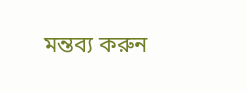মন্তব্য করুন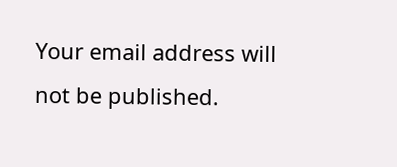Your email address will not be published.